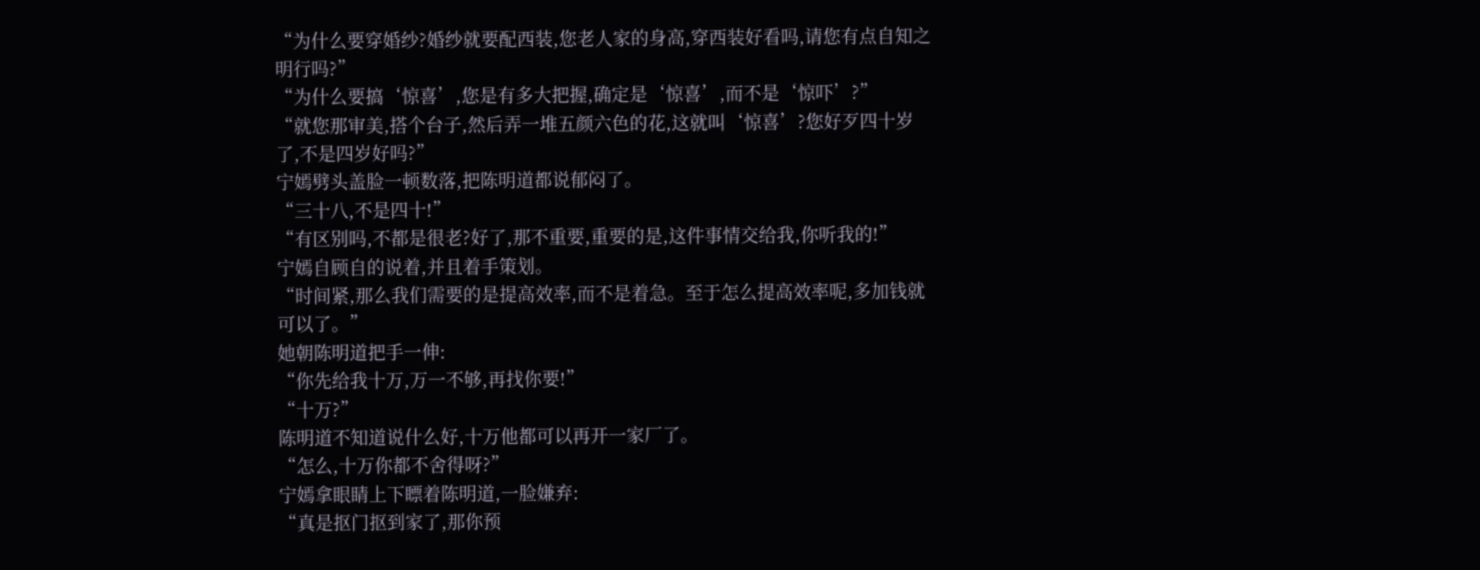“为什么要穿婚纱?婚纱就要配西装,您老人家的身高,穿西装好看吗,请您有点自知之明行吗?”
“为什么要搞‘惊喜’,您是有多大把握,确定是‘惊喜’,而不是‘惊吓’?”
“就您那审美,搭个台子,然后弄一堆五颜六色的花,这就叫‘惊喜’?您好歹四十岁了,不是四岁好吗?”
宁嫣劈头盖脸一顿数落,把陈明道都说郁闷了。
“三十八,不是四十!”
“有区别吗,不都是很老?好了,那不重要,重要的是,这件事情交给我,你听我的!”
宁嫣自顾自的说着,并且着手策划。
“时间紧,那么我们需要的是提高效率,而不是着急。至于怎么提高效率呢,多加钱就可以了。”
她朝陈明道把手一伸:
“你先给我十万,万一不够,再找你要!”
“十万?”
陈明道不知道说什么好,十万他都可以再开一家厂了。
“怎么,十万你都不舍得呀?”
宁嫣拿眼睛上下瞟着陈明道,一脸嫌弃:
“真是抠门抠到家了,那你预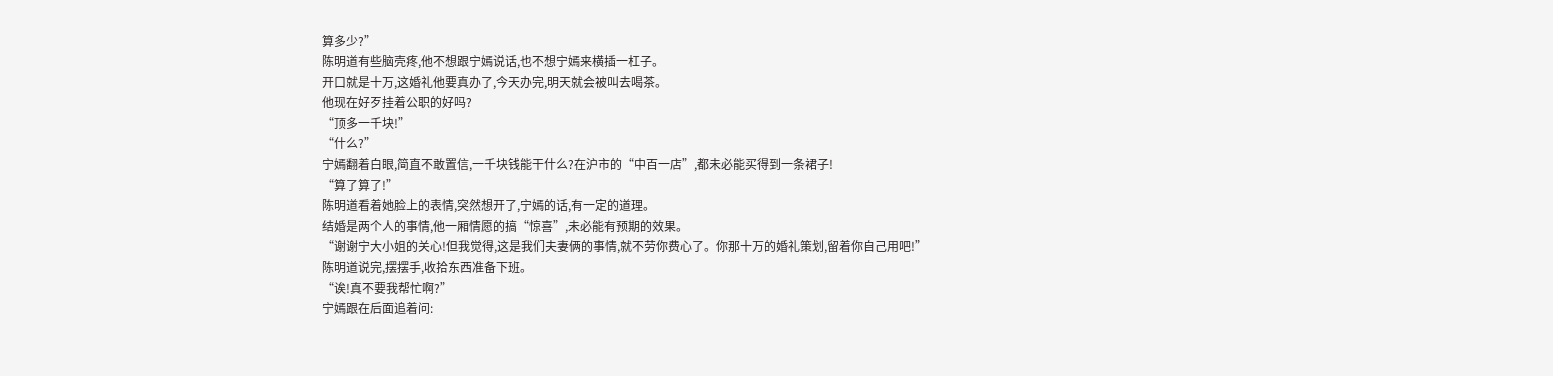算多少?”
陈明道有些脑壳疼,他不想跟宁嫣说话,也不想宁嫣来横插一杠子。
开口就是十万,这婚礼他要真办了,今天办完,明天就会被叫去喝茶。
他现在好歹挂着公职的好吗?
“顶多一千块!”
“什么?”
宁嫣翻着白眼,简直不敢置信,一千块钱能干什么?在沪市的“中百一店”,都未必能买得到一条裙子!
“算了算了!”
陈明道看着她脸上的表情,突然想开了,宁嫣的话,有一定的道理。
结婚是两个人的事情,他一厢情愿的搞“惊喜”,未必能有预期的效果。
“谢谢宁大小姐的关心!但我觉得,这是我们夫妻俩的事情,就不劳你费心了。你那十万的婚礼策划,留着你自己用吧!”
陈明道说完,摆摆手,收拾东西准备下班。
“诶!真不要我帮忙啊?”
宁嫣跟在后面追着问: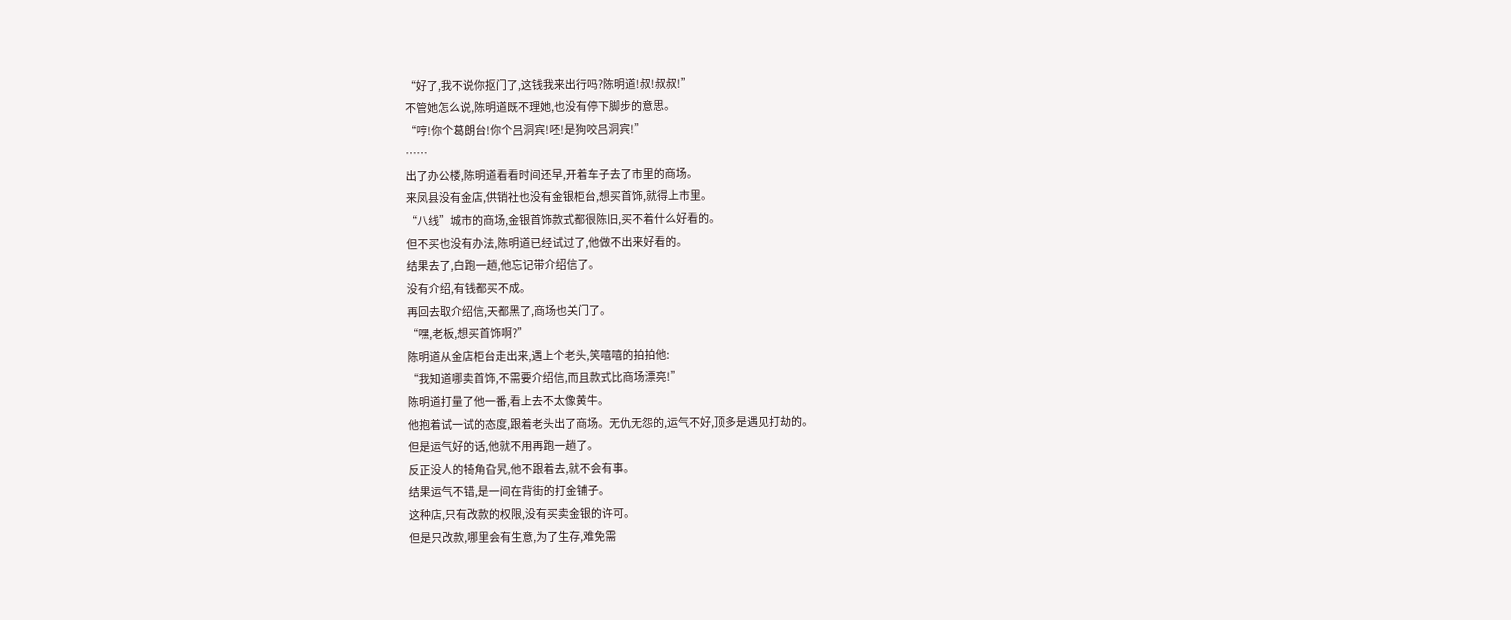“好了,我不说你抠门了,这钱我来出行吗?陈明道!叔!叔叔!”
不管她怎么说,陈明道既不理她,也没有停下脚步的意思。
“哼!你个葛朗台!你个吕洞宾!呸!是狗咬吕洞宾!”
……
出了办公楼,陈明道看看时间还早,开着车子去了市里的商场。
来凤县没有金店,供销社也没有金银柜台,想买首饰,就得上市里。
“八线”城市的商场,金银首饰款式都很陈旧,买不着什么好看的。
但不买也没有办法,陈明道已经试过了,他做不出来好看的。
结果去了,白跑一趟,他忘记带介绍信了。
没有介绍,有钱都买不成。
再回去取介绍信,天都黑了,商场也关门了。
“嘿,老板,想买首饰啊?”
陈明道从金店柜台走出来,遇上个老头,笑嘻嘻的拍拍他:
“我知道哪卖首饰,不需要介绍信,而且款式比商场漂亮!”
陈明道打量了他一番,看上去不太像黄牛。
他抱着试一试的态度,跟着老头出了商场。无仇无怨的,运气不好,顶多是遇见打劫的。
但是运气好的话,他就不用再跑一趟了。
反正没人的犄角旮旯,他不跟着去,就不会有事。
结果运气不错,是一间在背街的打金铺子。
这种店,只有改款的权限,没有买卖金银的许可。
但是只改款,哪里会有生意,为了生存,难免需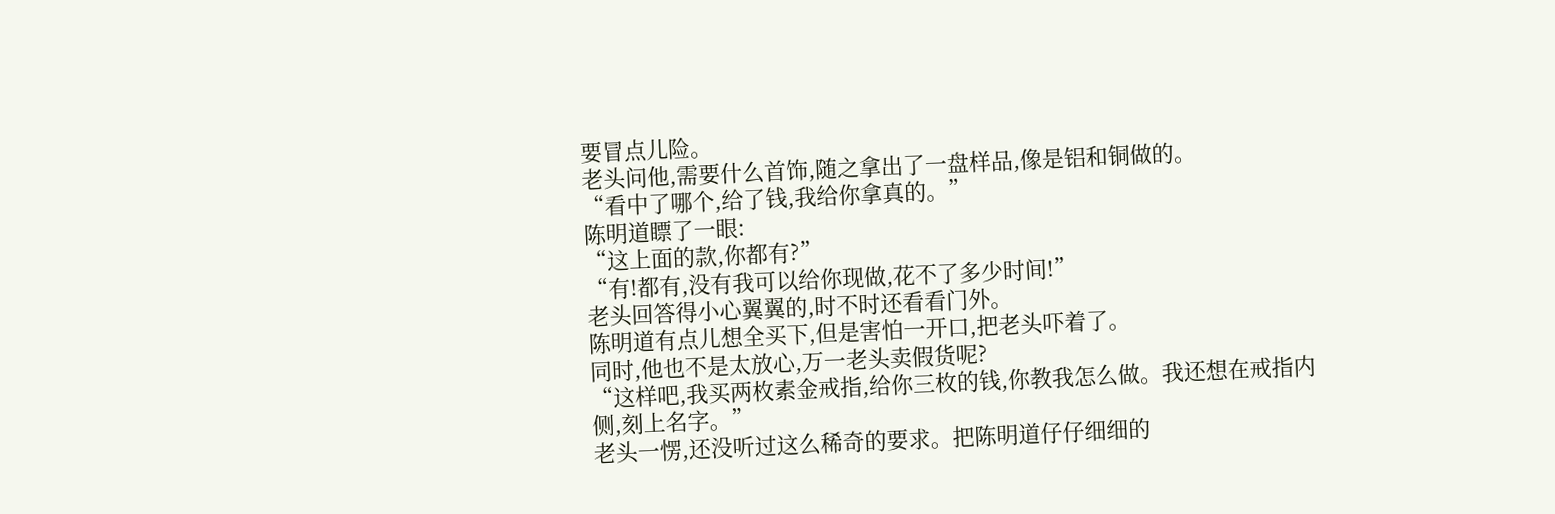要冒点儿险。
老头问他,需要什么首饰,随之拿出了一盘样品,像是铝和铜做的。
“看中了哪个,给了钱,我给你拿真的。”
陈明道瞟了一眼:
“这上面的款,你都有?”
“有!都有,没有我可以给你现做,花不了多少时间!”
老头回答得小心翼翼的,时不时还看看门外。
陈明道有点儿想全买下,但是害怕一开口,把老头吓着了。
同时,他也不是太放心,万一老头卖假货呢?
“这样吧,我买两枚素金戒指,给你三枚的钱,你教我怎么做。我还想在戒指内侧,刻上名字。”
老头一愣,还没听过这么稀奇的要求。把陈明道仔仔细细的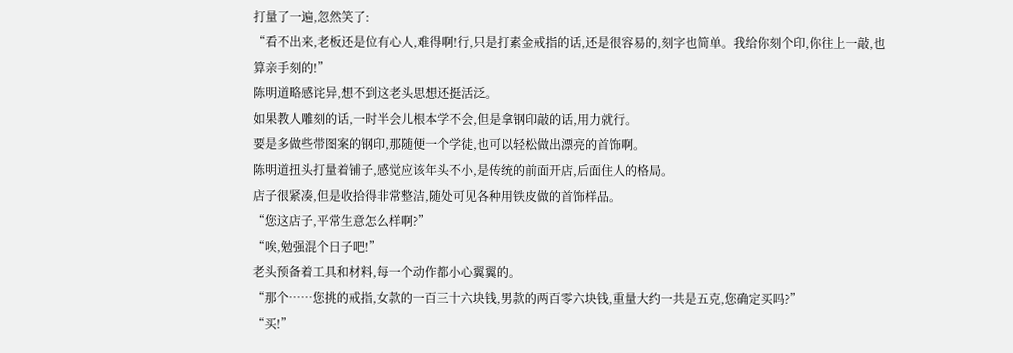打量了一遍,忽然笑了:
“看不出来,老板还是位有心人,难得啊!行,只是打素金戒指的话,还是很容易的,刻字也简单。我给你刻个印,你往上一敲,也算亲手刻的!”
陈明道略感诧异,想不到这老头思想还挺活泛。
如果教人雕刻的话,一时半会儿根本学不会,但是拿钢印敲的话,用力就行。
要是多做些带图案的钢印,那随便一个学徒,也可以轻松做出漂亮的首饰啊。
陈明道扭头打量着铺子,感觉应该年头不小,是传统的前面开店,后面住人的格局。
店子很紧凑,但是收拾得非常整洁,随处可见各种用铁皮做的首饰样品。
“您这店子,平常生意怎么样啊?”
“唉,勉强混个日子吧!”
老头预备着工具和材料,每一个动作都小心翼翼的。
“那个……您挑的戒指,女款的一百三十六块钱,男款的两百零六块钱,重量大约一共是五克,您确定买吗?”
“买!”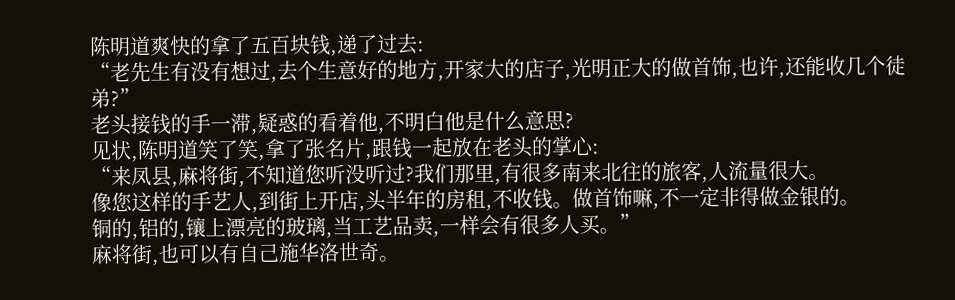陈明道爽快的拿了五百块钱,递了过去:
“老先生有没有想过,去个生意好的地方,开家大的店子,光明正大的做首饰,也许,还能收几个徒弟?”
老头接钱的手一滞,疑惑的看着他,不明白他是什么意思?
见状,陈明道笑了笑,拿了张名片,跟钱一起放在老头的掌心:
“来凤县,麻将街,不知道您听没听过?我们那里,有很多南来北往的旅客,人流量很大。
像您这样的手艺人,到街上开店,头半年的房租,不收钱。做首饰嘛,不一定非得做金银的。
铜的,铝的,镶上漂亮的玻璃,当工艺品卖,一样会有很多人买。”
麻将街,也可以有自己施华洛世奇。